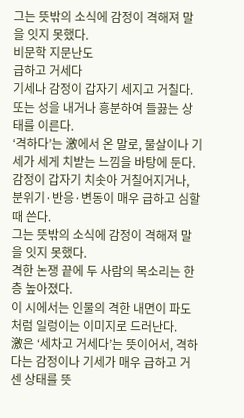그는 뜻밖의 소식에 감정이 격해져 말을 잇지 못했다.
비문학 지문난도
급하고 거세다
기세나 감정이 갑자기 세지고 거칠다. 또는 성을 내거나 흥분하여 들끓는 상태를 이른다.
‘격하다’는 激에서 온 말로, 물살이나 기세가 세게 치받는 느낌을 바탕에 둔다. 감정이 갑자기 치솟아 거칠어지거나, 분위기·반응·변동이 매우 급하고 심할 때 쓴다.
그는 뜻밖의 소식에 감정이 격해져 말을 잇지 못했다.
격한 논쟁 끝에 두 사람의 목소리는 한층 높아졌다.
이 시에서는 인물의 격한 내면이 파도처럼 일렁이는 이미지로 드러난다.
激은 ‘세차고 거세다’는 뜻이어서, 격하다는 감정이나 기세가 매우 급하고 거센 상태를 뜻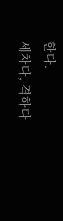한다.
세차다, 격하다